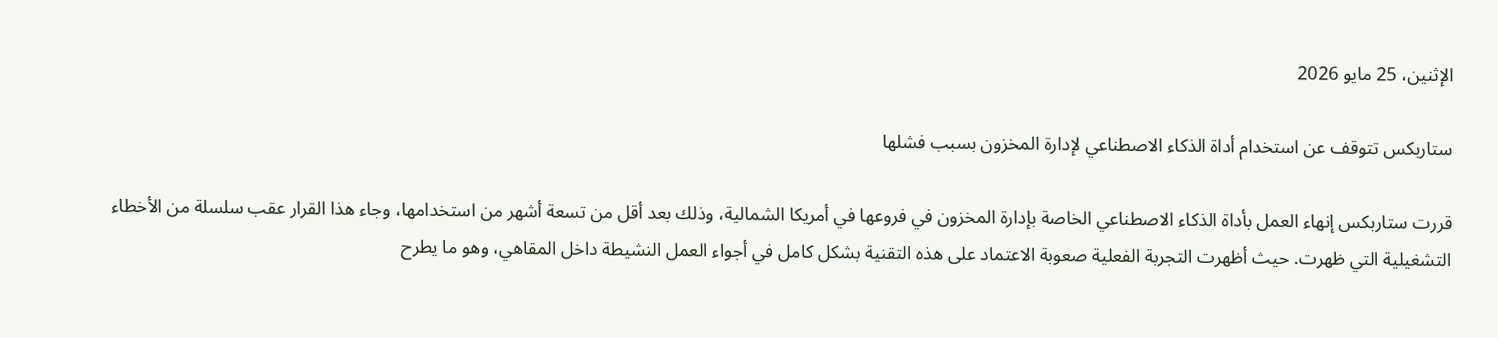الإثنين، 25 مايو 2026

ستاربكس تتوقف عن استخدام أداة الذكاء الاصطناعي لإدارة المخزون بسبب فشلها

قررت ستاربكس إنهاء العمل بأداة الذكاء الاصطناعي الخاصة بإدارة المخزون في فروعها في أمريكا الشمالية، وذلك بعد أقل من تسعة أشهر من استخدامها، وجاء هذا القرار عقب سلسلة من الأخطاء التشغيلية التي ظهرت. حيث أظهرت التجربة الفعلية صعوبة الاعتماد على هذه التقنية بشكل كامل في أجواء العمل النشيطة داخل المقاهي، وهو ما يطرح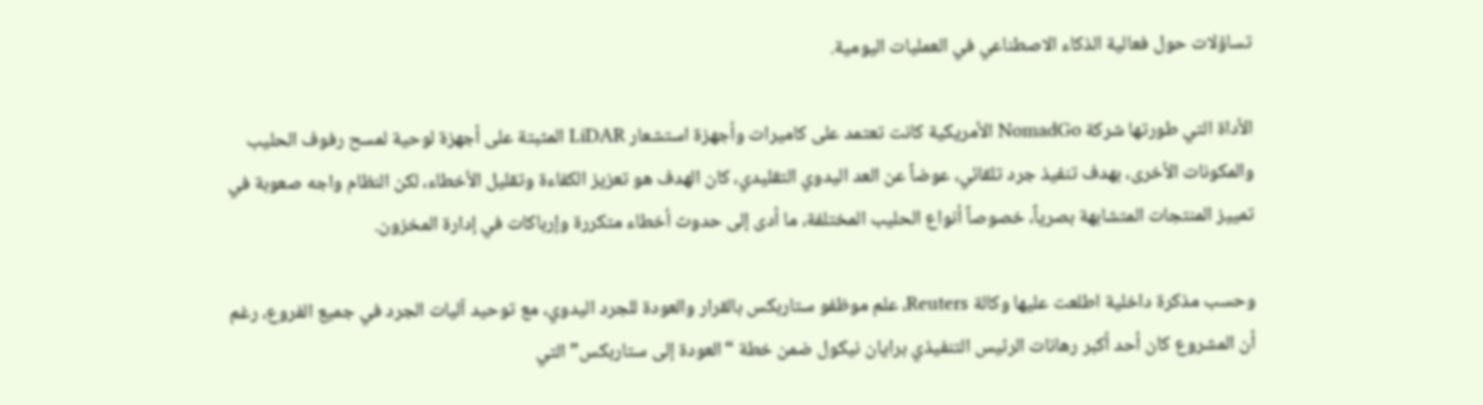تساؤلات حول فعالية الذكاء الاصطناعي في العمليات اليومية.

الأداة التي طورتها شركة NomadGo الأمريكية كانت تعتمد على كاميرات وأجهزة استشعار LiDAR المثبتة على أجهزة لوحية لمسح رفوف الحليب والمكونات الأخرى، بهدف تنفيذ جرد تلقائي، عوضاً عن العد اليدوي التقليدي، كان الهدف هو تعزيز الكفاءة وتقليل الأخطاء، لكن النظام واجه صعوبة في تمييز المنتجات المتشابهة بصرياً، خصوصاً أنواع الحليب المختلفة، ما أدى إلى حدوث أخطاء متكررة وإرباكات في إدارة المخزون.

وحسب مذكرة داخلية اطلعت عليها وكالة Reuters، علم موظفو ستاربكس بالقرار والعودة للجرد اليدوي، مع توحيد آليات الجرد في جميع الفروع، رغم أن المشروع كان أحد أكبر رهانات الرئيس التنفيذي برايان نيكول ضمن خطة “العودة إلى ستاربكس” التي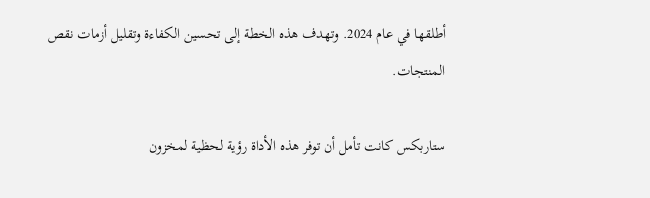أطلقها في عام 2024. وتهدف هذه الخطة إلى تحسين الكفاءة وتقليل أزمات نقص المنتجات.

ستاربكس كانت تأمل أن توفر هذه الأداة رؤية لحظية لمخزون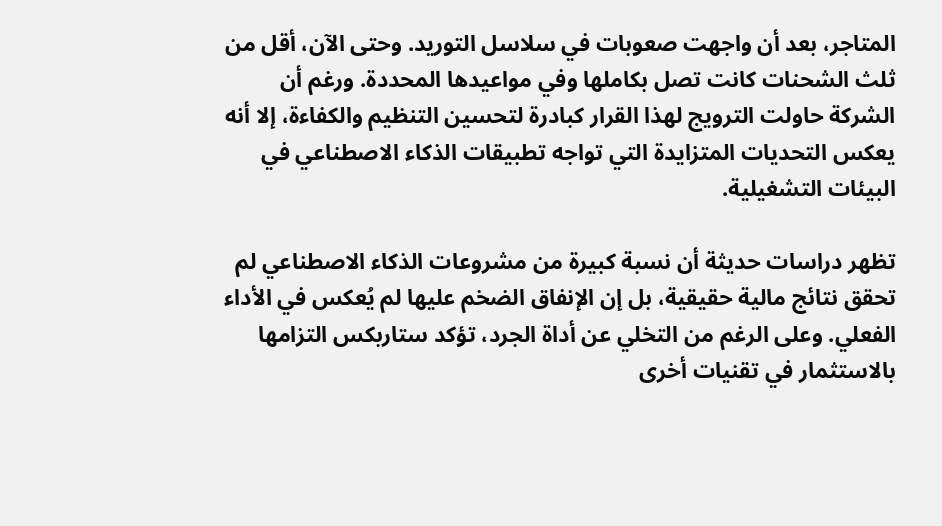المتاجر، بعد أن واجهت صعوبات في سلاسل التوريد. وحتى الآن، أقل من ثلث الشحنات كانت تصل بكاملها وفي مواعيدها المحددة. ورغم أن الشركة حاولت الترويج لهذا القرار كبادرة لتحسين التنظيم والكفاءة، إلا أنه يعكس التحديات المتزايدة التي تواجه تطبيقات الذكاء الاصطناعي في البيئات التشغيلية.

تظهر دراسات حديثة أن نسبة كبيرة من مشروعات الذكاء الاصطناعي لم تحقق نتائج مالية حقيقية، بل إن الإنفاق الضخم عليها لم يُعكس في الأداء الفعلي. وعلى الرغم من التخلي عن أداة الجرد، تؤكد ستاربكس التزامها بالاستثمار في تقنيات أخرى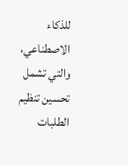للذكاء الاصطناعي، والتي تشمل تحسين تنظيم الطلبات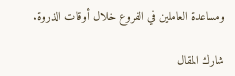ومساعدة العاملين في الفروع خلال أوقات الذروة.

شارك المقال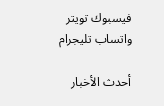فيسبوك تويتر واتساب تليجرام

أحدث الأخبار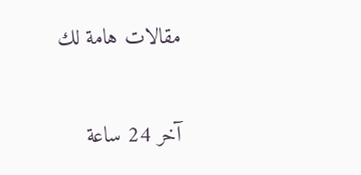مقالات هامة لك

آخر 24 ساعة